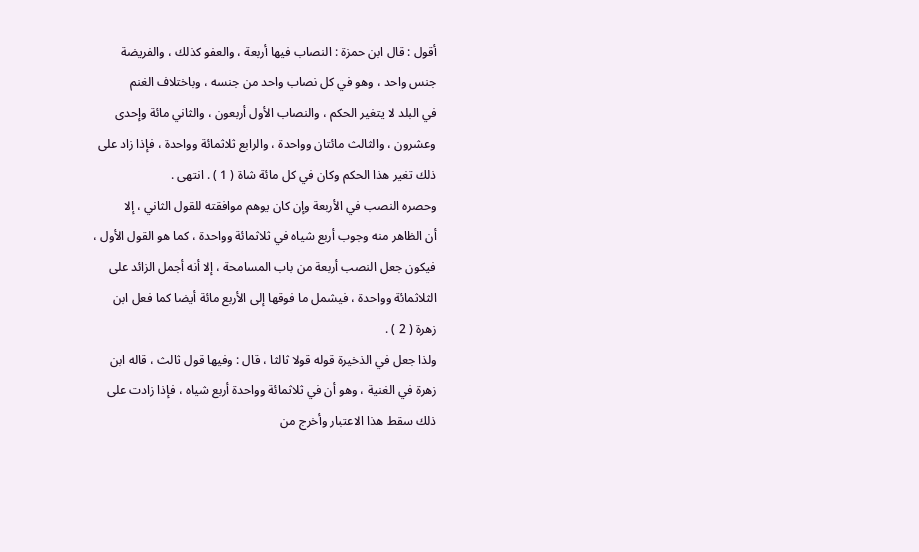أقول : قال ابن حمزة : النصاب فيها أربعة ، والعفو كذلك ، والفريضة
جنس واحد ، وهو في كل نصاب واحد من جنسه ، وباختلاف الغنم
في البلد لا يتغير الحكم ، والنصاب الأول أربعون ، والثاني مائة وإحدى
وعشرون ، والثالث مائتان وواحدة ، والرابع ثلاثمائة وواحدة ، فإذا زاد على
ذلك تغير هذا الحكم وكان في كل مائة شاة ( 1 ) . انتهى .
وحصره النصب في الأربعة وإن كان يوهم موافقته للقول الثاني ، إلا
أن الظاهر منه وجوب أربع شياه في ثلاثمائة وواحدة ، كما هو القول الأول ،
فيكون جعل النصب أربعة من باب المسامحة ، إلا أنه أجمل الزائد على
الثلاثمائة وواحدة ، فيشمل ما فوقها إلى الأربع مائة أيضا كما فعل ابن
زهرة ( 2 ) .
ولذا جعل في الذخيرة قوله قولا ثالثا ، قال : وفيها قول ثالث ، قاله ابن
زهرة في الغنية ، وهو أن في ثلاثمائة وواحدة أربع شياه ، فإذا زادت على
ذلك سقط هذا الاعتبار وأخرج من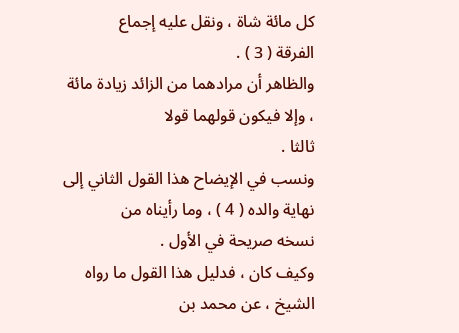كل مائة شاة ، ونقل عليه إجماع
الفرقة ( 3 ) .
والظاهر أن مرادهما من الزائد زيادة مائة ، وإلا فيكون قولهما قولا
ثالثا .
ونسب في الإيضاح هذا القول الثاني إلى نهاية والده ( 4 ) ، وما رأيناه من
نسخه صريحة في الأول .
وكيف كان ، فدليل هذا القول ما رواه الشيخ ، عن محمد بن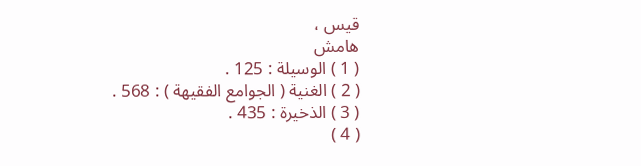قيس ،
هامش
( 1 ) الوسيلة : 125 .
( 2 ) الغنية ( الجوامع الفقيهة ) : 568 .
( 3 ) الذخيرة : 435 .
( 4 )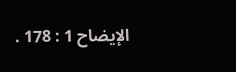الإيضاح 1 : 178 .